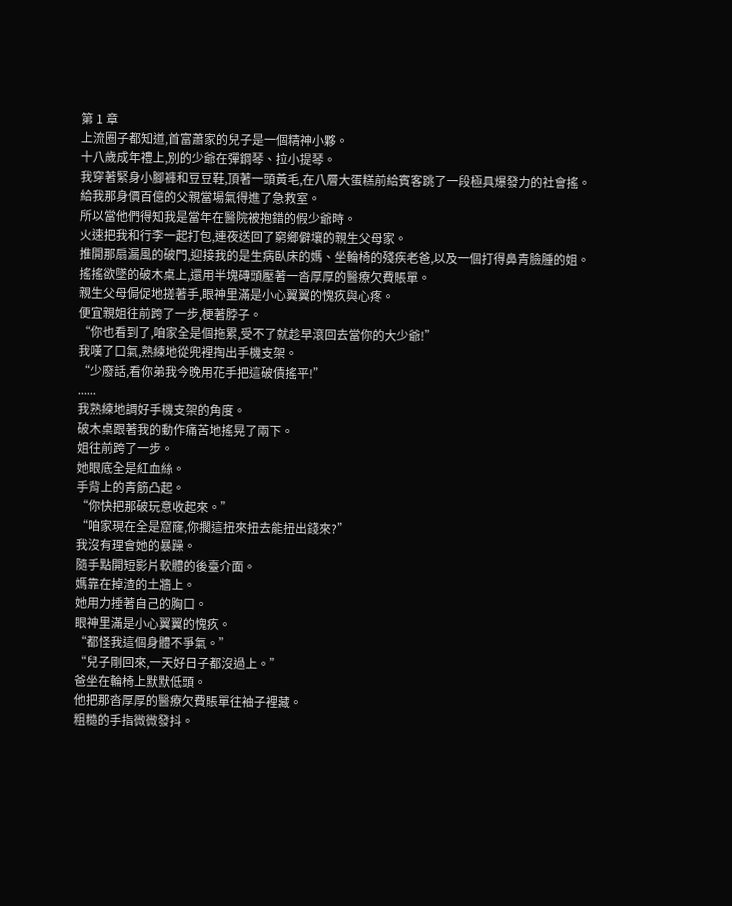第 1 章
上流圈子都知道,首富蕭家的兒子是一個精神小夥。
十八歲成年禮上,別的少爺在彈鋼琴、拉小提琴。
我穿著緊身小腳褲和豆豆鞋,頂著一頭黃毛,在八層大蛋糕前給賓客跳了一段極具爆發力的社會搖。
給我那身價百億的父親當場氣得進了急救室。
所以當他們得知我是當年在醫院被抱錯的假少爺時。
火速把我和行李一起打包,連夜送回了窮鄉僻壤的親生父母家。
推開那扇漏風的破門,迎接我的是生病臥床的媽、坐輪椅的殘疾老爸,以及一個打得鼻青臉腫的姐。
搖搖欲墜的破木桌上,還用半塊磚頭壓著一沓厚厚的醫療欠費賬單。
親生父母侷促地搓著手,眼神里滿是小心翼翼的愧疚與心疼。
便宜親姐往前跨了一步,梗著脖子。
“你也看到了,咱家全是個拖累,受不了就趁早滾回去當你的大少爺!”
我嘆了口氣,熟練地從兜裡掏出手機支架。
“少廢話,看你弟我今晚用花手把這破債搖平!”
......
我熟練地調好手機支架的角度。
破木桌跟著我的動作痛苦地搖晃了兩下。
姐往前跨了一步。
她眼底全是紅血絲。
手背上的青筋凸起。
“你快把那破玩意收起來。”
“咱家現在全是窟窿,你擱這扭來扭去能扭出錢來?”
我沒有理會她的暴躁。
隨手點開短影片軟體的後臺介面。
媽靠在掉渣的土牆上。
她用力捶著自己的胸口。
眼神里滿是小心翼翼的愧疚。
“都怪我這個身體不爭氣。”
“兒子剛回來,一天好日子都沒過上。”
爸坐在輪椅上默默低頭。
他把那沓厚厚的醫療欠費賬單往袖子裡藏。
粗糙的手指微微發抖。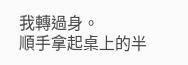我轉過身。
順手拿起桌上的半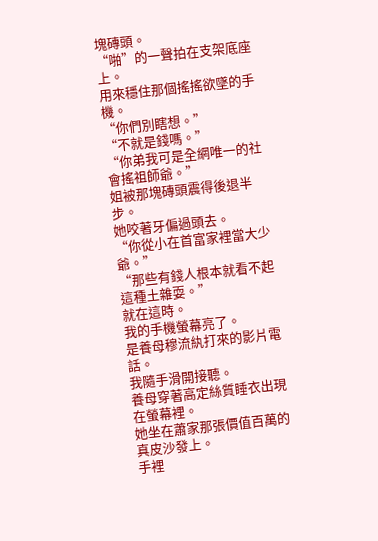塊磚頭。
“啪”的一聲拍在支架底座上。
用來穩住那個搖搖欲墜的手機。
“你們別瞎想。”
“不就是錢嗎。”
“你弟我可是全網唯一的社會搖祖師爺。”
姐被那塊磚頭震得後退半步。
她咬著牙偏過頭去。
“你從小在首富家裡當大少爺。”
“那些有錢人根本就看不起這種土雜耍。”
就在這時。
我的手機螢幕亮了。
是養母穆流紈打來的影片電話。
我隨手滑開接聽。
養母穿著高定絲質睡衣出現在螢幕裡。
她坐在蕭家那張價值百萬的真皮沙發上。
手裡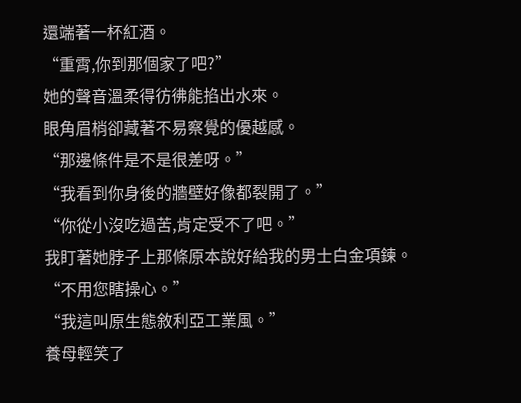還端著一杯紅酒。
“重霄,你到那個家了吧?”
她的聲音溫柔得彷彿能掐出水來。
眼角眉梢卻藏著不易察覺的優越感。
“那邊條件是不是很差呀。”
“我看到你身後的牆壁好像都裂開了。”
“你從小沒吃過苦,肯定受不了吧。”
我盯著她脖子上那條原本說好給我的男士白金項鍊。
“不用您瞎操心。”
“我這叫原生態敘利亞工業風。”
養母輕笑了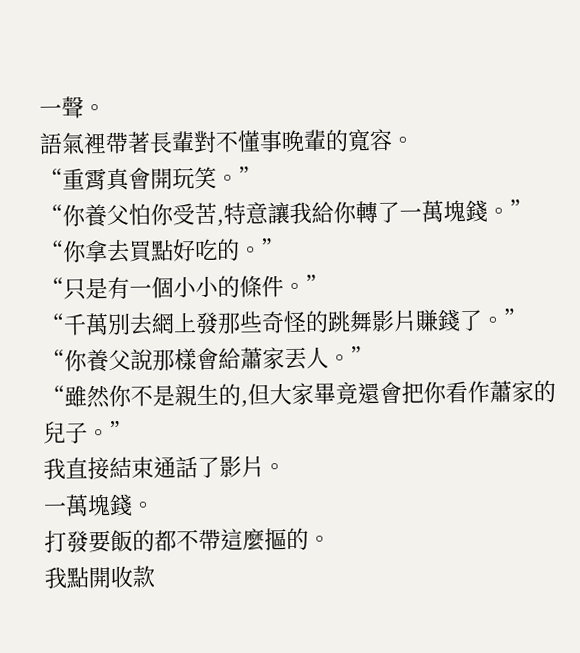一聲。
語氣裡帶著長輩對不懂事晚輩的寬容。
“重霄真會開玩笑。”
“你養父怕你受苦,特意讓我給你轉了一萬塊錢。”
“你拿去買點好吃的。”
“只是有一個小小的條件。”
“千萬別去網上發那些奇怪的跳舞影片賺錢了。”
“你養父說那樣會給蕭家丟人。”
“雖然你不是親生的,但大家畢竟還會把你看作蕭家的兒子。”
我直接結束通話了影片。
一萬塊錢。
打發要飯的都不帶這麼摳的。
我點開收款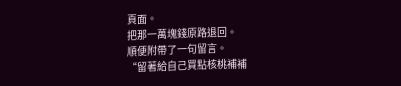頁面。
把那一萬塊錢原路退回。
順便附帶了一句留言。
“留著給自己買點核桃補補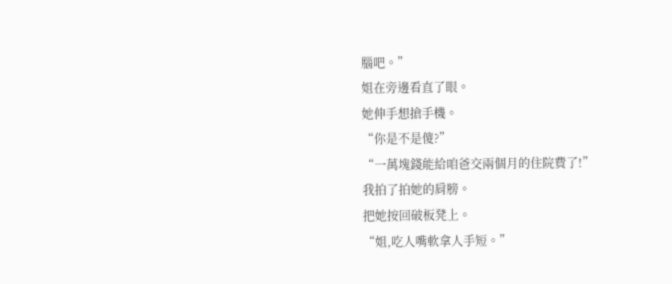腦吧。”
姐在旁邊看直了眼。
她伸手想搶手機。
“你是不是傻?”
“一萬塊錢能給咱爸交兩個月的住院費了!”
我拍了拍她的肩膀。
把她按回破板凳上。
“姐,吃人嘴軟拿人手短。”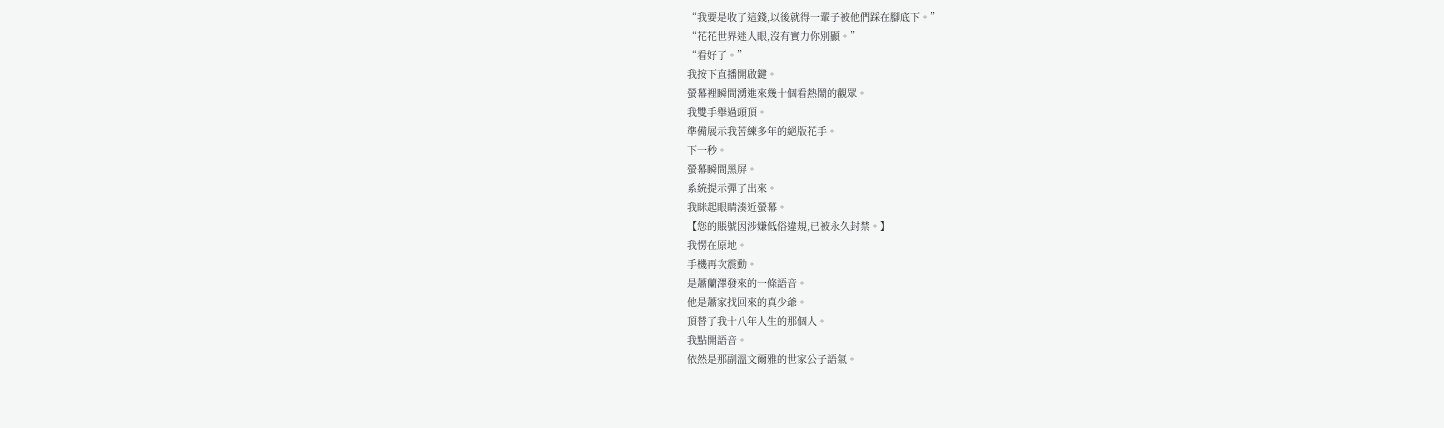“我要是收了這錢,以後就得一輩子被他們踩在腳底下。”
“花花世界迷人眼,沒有實力你別顯。”
“看好了。”
我按下直播開啟鍵。
螢幕裡瞬間湧進來幾十個看熱鬧的觀眾。
我雙手舉過頭頂。
準備展示我苦練多年的絕版花手。
下一秒。
螢幕瞬間黑屏。
系統提示彈了出來。
我眯起眼睛湊近螢幕。
【您的賬號因涉嫌低俗違規,已被永久封禁。】
我愣在原地。
手機再次震動。
是蕭蘭澤發來的一條語音。
他是蕭家找回來的真少爺。
頂替了我十八年人生的那個人。
我點開語音。
依然是那副溫文爾雅的世家公子語氣。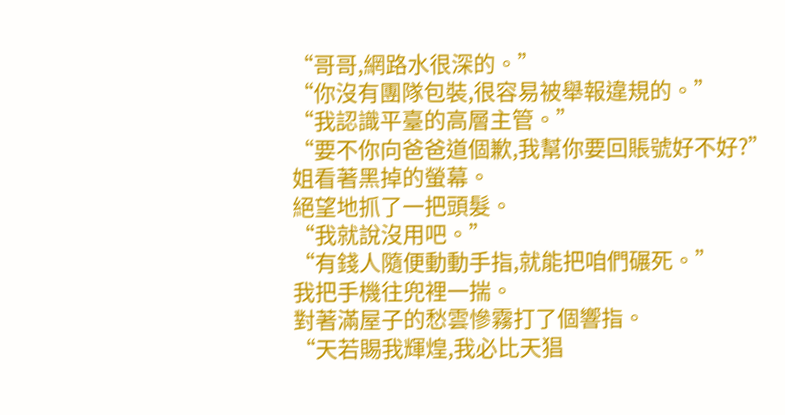“哥哥,網路水很深的。”
“你沒有團隊包裝,很容易被舉報違規的。”
“我認識平臺的高層主管。”
“要不你向爸爸道個歉,我幫你要回賬號好不好?”
姐看著黑掉的螢幕。
絕望地抓了一把頭髮。
“我就說沒用吧。”
“有錢人隨便動動手指,就能把咱們碾死。”
我把手機往兜裡一揣。
對著滿屋子的愁雲慘霧打了個響指。
“天若賜我輝煌,我必比天猖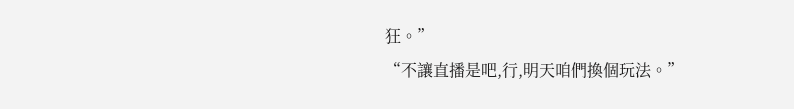狂。”
“不讓直播是吧,行,明天咱們換個玩法。”